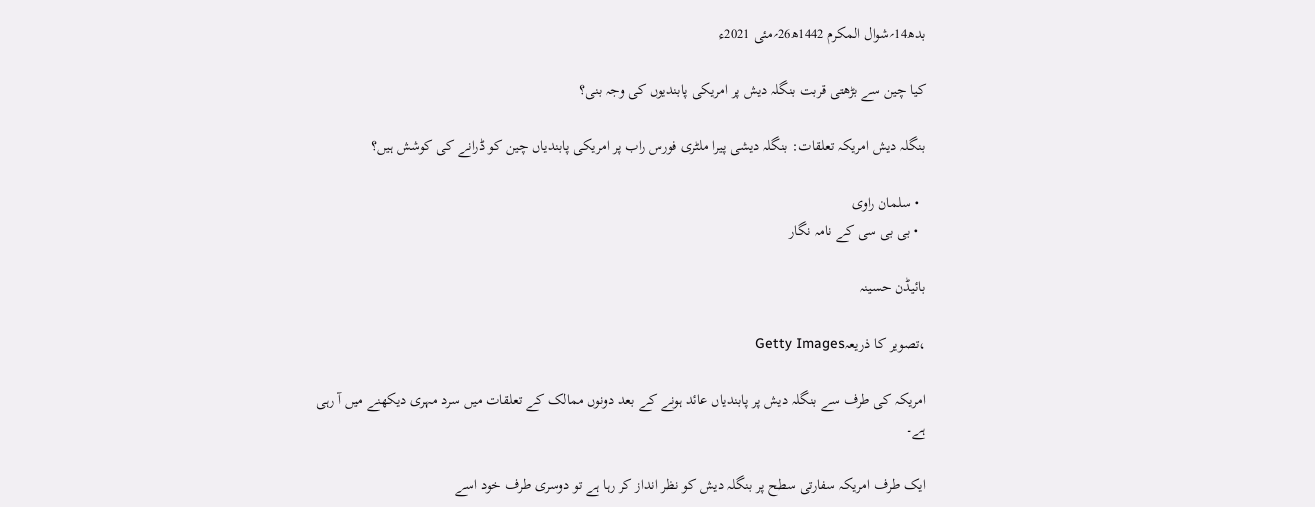بدھ14؍شوال المکرم 1442ھ26؍مئی 2021ء

کیا چین سے بڑھتی قربت بنگلہ دیش پر امریکی پابندیوں کی وجہ بنی؟

بنگلہ دیش امریکہ تعلقات: بنگلہ دیشی پیرا ملٹری فورس راب پر امریکی پابندیاں چین کو ڈرانے کی کوشش ہیں؟

  • سلمان راوی
  • بی بی سی کے نامہ نگار

بائیڈن حسینہ

،تصویر کا ذریعہGetty Images

امریکہ کی طرف سے بنگلہ دیش پر پابندیاں عائد ہونے کے بعد دونوں ممالک کے تعلقات میں سرد مہری دیکھنے میں آ رہی ہے۔

ایک طرف امریکہ سفارتی سطح پر بنگلہ دیش کو نظر انداز کر رہا ہے تو دوسری طرف خود اسے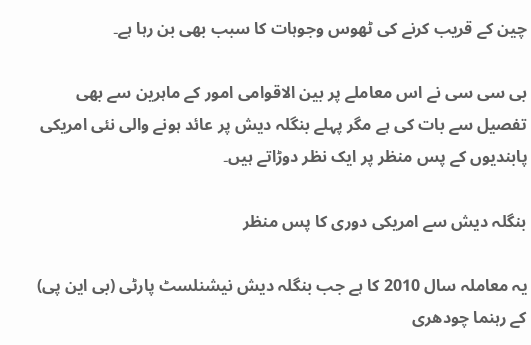چین کے قریب کرنے کی ٹھوس وجوہات کا سبب بھی بن رہا ہے۔

بی سی سی نے اس معاملے پر بین الاقوامی امور کے ماہرین سے بھی تفصیل سے بات کی ہے مگر پہلے بنگلہ دیش پر عائد ہونے والی نئی امریکی پابندیوں کے پس منظر پر ایک نظر دوڑاتے ہیں۔

بنگلہ دیش سے امریکی دوری کا پس منظر

یہ معاملہ سال 2010 کا ہے جب بنگلہ دیش نیشنلسٹ پارٹی (بی این پی) کے رہنما چودھری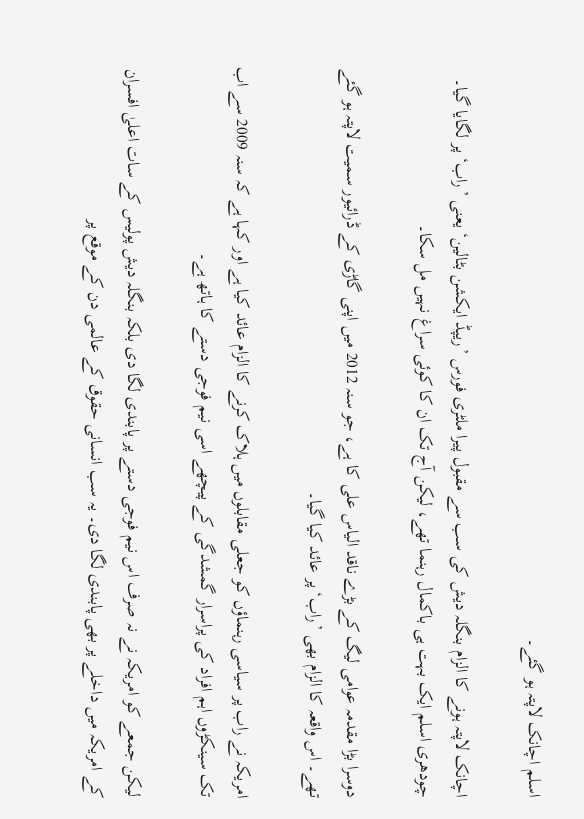اسلم اچانک لاپتہ ہو گئے۔

اچانک لاپتہ ہونے کا الزام بنگلہ دیش کی سب سے مقبول پیرا ملٹری فورس ’ریپڈ ایکشن بٹالین‘ یعنی ’راب‘ پر لگایا گیا۔ چودھری اسلم ایک بہت ہی باکمال رہنما تھے، لیکن آج تک ان کا کوئی سراغ نہیں مل سکا۔

دوسرا بڑا مقدمہ عوامی لیگ کے بڑے ناقد الیاس علی کا ہے، جو سنہ 2012 میں اپنی گاڑی کے ڈرائیور سمیت لاپتہ ہو گئے تھے۔ اس واقعہ کا الزام بھی ’راب‘ پر عائد کیا گیا۔

امریکہ نے راب پر سیاسی رہنماؤں کو جعلی مقابلوں میں ہلاک کرنے کا الزام عائد کیا ہے اور کہا ہے کہ سنہ 2009 سے اب تک سینکڑوں اہم افراد کی پراسرار گمشدگی کے پیچھے اسی نیم فوجی دستے کا ہاتھ ہے۔

لیکن جمعے کو امریکہ نے نہ صرف اس نیم فوجی دستے پر پابندی لگا دی بلکہ بنگلہ دیش پولیس کے سات اعلیٰ افسران کے امریکہ میں داخلے پر بھی پابندی لگا دی۔ یہ سب انسانی حقوق کے عالمی دن کے موقع پر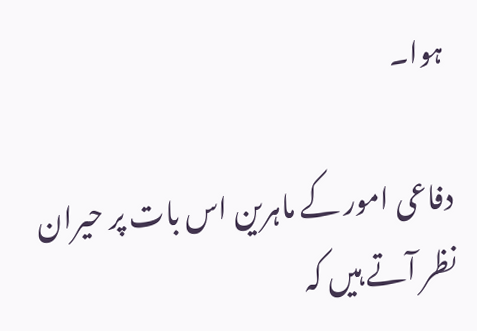ہوا۔

دفاعی امور کے ماہرین اس بات پر حیران نظر آتے ہیں کہ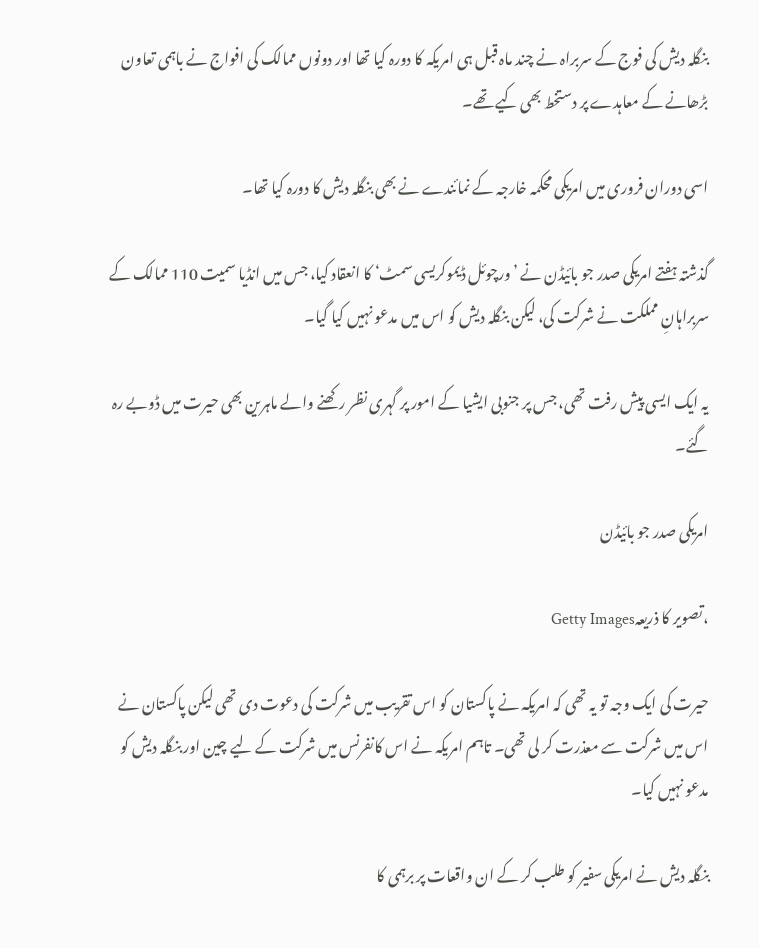بنگلہ دیش کی فوج کے سربراہ نے چند ماہ قبل ہی امریکہ کا دورہ کیا تھا اور دونوں ممالک کی افواج نے باہمی تعاون بڑھانے کے معاہدے پر دستخط بھی کیے تھے۔

اسی دوران فروری میں امریکی محکمہ خارجہ کے نمائندے نے بھی بنگلہ دیش کا دورہ کیا تھا۔

گذشتہ ہفتے امریکی صدر جو بائیڈن نے ’ورچوئل ڈیموکریسی سمٹ‘ کا انعقاد کیا، جس میں انڈیا سمیت 110 ممالک کے سربراہانِ مملکت نے شرکت کی، لیکن بنگلہ دیش کو اس میں مدعو نہیں کیا گیا۔

یہ ایک ایسی پیش رفت تھی، جس پر جنوبی ایشیا کے امور پر گہری نظر رکھنے والے ماہرین بھی حیرت میں ڈوبے رہ گئے۔

امریکی صدر جو بائیڈن

،تصویر کا ذریعہGetty Images

حیرت کی ایک وجہ تو یہ تھی کہ امریکہ نے پاکستان کو اس تقریب میں شرکت کی دعوت دی تھی لیکن پاکستان نے اس میں شرکت سے معذرت کر لی تھی۔ تاہم امریکہ نے اس کانفرنس میں شرکت کے لیے چین اور بنگلہ دیش کو مدعو نہیں کیا۔

بنگلہ دیش نے امریکی سفیر کو طلب کر کے ان واقعات پر برہمی کا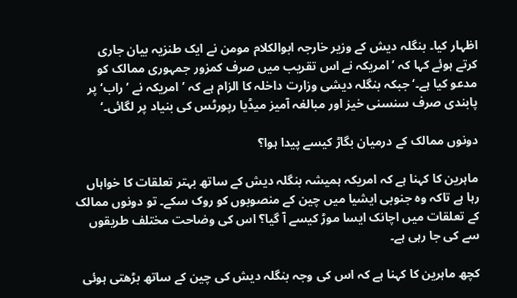اظہار کیا۔ بنگلہ دیش کے وزیر خارجہ ابوالکلام مومن نے ایک طنزیہ بیان جاری کرتے ہوئے کہا کہ ’امریکہ نے اس تقریب میں صرف کمزور جمہوری ممالک کو مدعو کیا ہے۔‘ جبکہ بنگلہ دیشی وزارت داخلہ کا الزام ہے کہ ’امریکہ نے ’راب‘ پر پابندی صرف سنسنی خیز اور مبالغہ آمیز میڈیا رپورٹس کی بنیاد پر لگائی۔‘

دونوں ممالک کے درمیان بگاڑ کیسے پیدا ہوا؟

ماہرین کا کہنا ہے کہ امریکہ ہمیشہ بنگلہ دیش کے ساتھ بہتر تعلقات کا خواہاں رہا ہے تاکہ وہ جنوبی ایشیا میں چین کے منصوبوں کو روک سکے۔ تو دونوں ممالک کے تعلقات میں اچانک ایسا موڑ کیسے آ گیا؟ اس کی وضاحت مختلف طریقوں سے کی جا رہی ہے۔

کچھ ماہرین کا کہنا ہے کہ اس کی وجہ بنگلہ دیش کی چین کے ساتھ بڑھتی ہوئی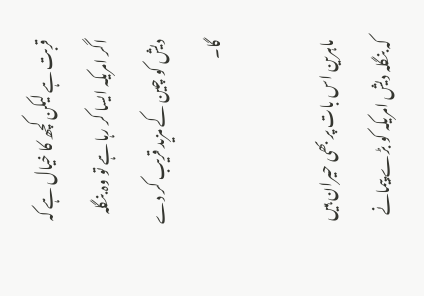قربت ہے لیکن کچھ کا خیال ہے کہ اگر امریکہ ایسا کر رہا ہے تو وہ بنگلہ دیش کو چین کے مزید قریب کر دے گا۔

ماہرین اس بات پر بھی حیران ہیں کہ بنگلہ دیش امریکہ کو بڑے پیمانے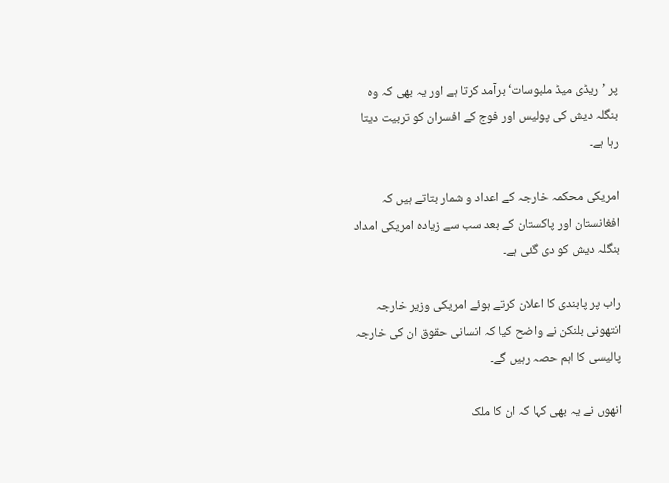پر ’ریڈی میڈ ملبوسات‘ برآمد کرتا ہے اور یہ بھی کہ وہ بنگلہ دیش کی پولیس اور فوج کے افسران کو تربیت دیتا رہا ہے۔

امریکی محکمہ خارجہ کے اعداد و شمار بتاتے ہیں کہ افغانستان اور پاکستان کے بعد سب سے زیادہ امریکی امداد بنگلہ دیش کو دی گئی ہے۔

راب پر پابندی کا اعلان کرتے ہوئے امریکی وزیر خارجہ انتھونی بلنکن نے واضح کیا کہ انسانی حقوق ان کی خارجہ پالیسی کا اہم حصہ رہیں گے۔

انھوں نے یہ بھی کہا کہ ان کا ملک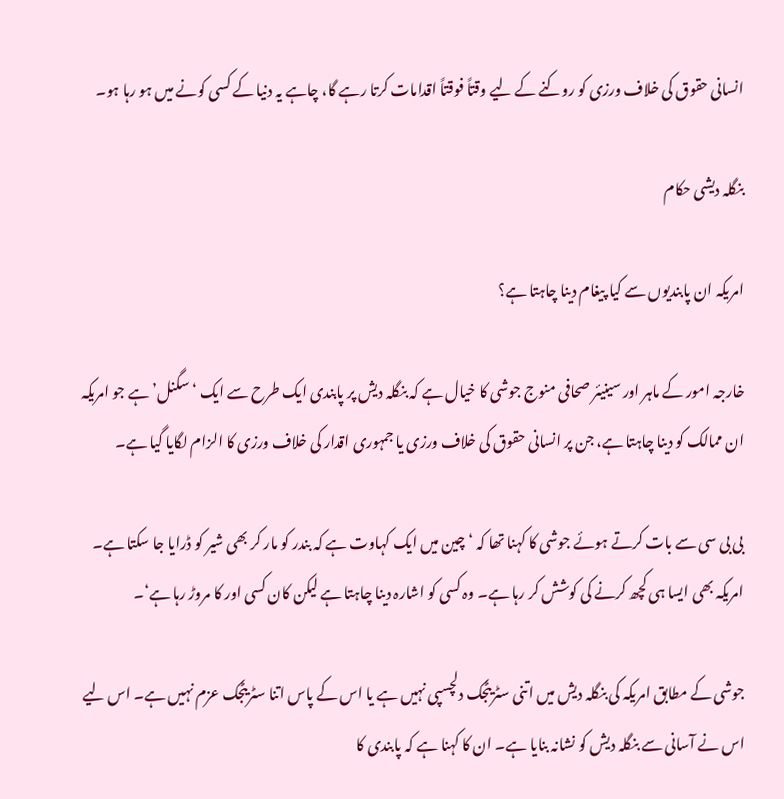انسانی حقوق کی خلاف ورزی کو روکنے کے لیے وقتاً فوقتاً اقدامات کرتا رہے گا، چاہے یہ دنیا کے کسی کونے میں ہو رہا ہو۔

بنگلہ دیشی حکام

امریکہ ان پابندیوں سے کیا پیغام دینا چاہتا ہے؟

خارجہ امور کے ماہر اور سینیئر صحافی منوج جوشی کا خیال ہے کہ بنگلہ دیش پر پابندی ایک طرح سے ایک ‘سگنل’ ہے جو امریکہ ان ممالک کو دینا چاہتا ہے، جن پر انسانی حقوق کی خلاف ورزی یا جمہوری اقدار کی خلاف ورزی کا الزام لگایا گیا ہے۔

بی بی سی سے بات کرتے ہوئے جوشی کا کہنا تھا کہ ‘چین میں ایک کہاوت ہے کہ بندر کو مار کر بھی شیر کو ڈرایا جا سکتا ہے۔ امریکہ بھی ایسا ہی کچھ کرنے کی کوشش کر رہا ہے۔ وہ کسی کو اشارہ دینا چاہتا ہے لیکن کان کسی اور کا مروڑ رہا ہے‘۔

جوشی کے مطابق امریکہ کی بنگلہ دیش میں اتنی سٹریٹجک دلچسپی نہیں ہے یا اس کے پاس اتنا سٹریٹجک عزم نہیں ہے۔ اس لیے اس نے آسانی سے بنگلہ دیش کو نشانہ بنایا ہے۔ ان کا کہنا ہے کہ پابندی کا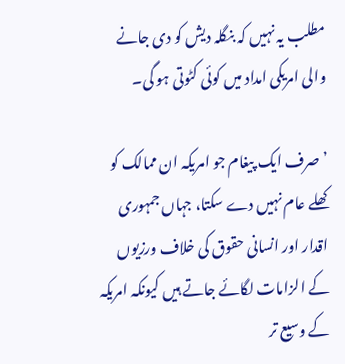مطلب یہ نہیں کہ بنگلہ دیش کو دی جانے والی امریکی امداد میں کوئی کٹوتی ہو گی۔

’صرف ایک پیغام جو امریکہ ان ممالک کو کھلے عام نہیں دے سکتا، جہاں جمہوری اقدار اور انسانی حقوق کی خلاف ورزیوں کے الزامات لگائے جاتے ہیں کیونکہ امریکہ کے وسیع تر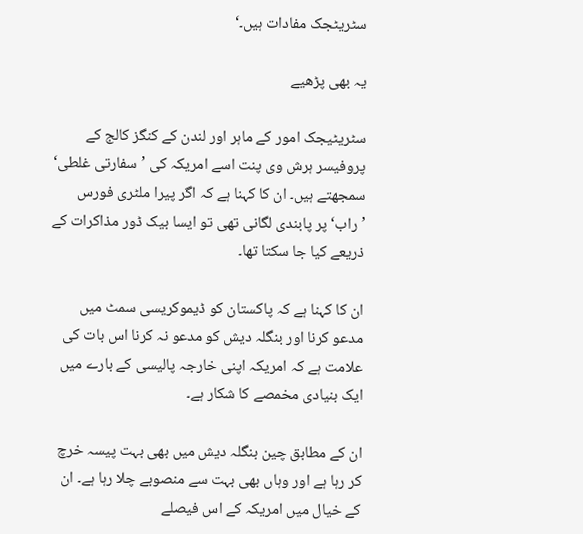سٹریٹجک مفادات ہیں۔‘

یہ بھی پڑھیے

سٹریٹیجک امور کے ماہر اور لندن کے کنگز کالج کے پروفیسر ہرش وی پنت اسے امریکہ کی ’سفارتی غلطی‘ سمجھتے ہیں۔ ان کا کہنا ہے کہ اگر پیرا ملٹری فورس ’راب‘ پر پابندی لگانی تھی تو ایسا بیک ڈور مذاکرات کے ذریعے کیا جا سکتا تھا۔

ان کا کہنا ہے کہ پاکستان کو ڈیموکریسی سمٹ میں مدعو کرنا اور بنگلہ دیش کو مدعو نہ کرنا اس بات کی علامت ہے کہ امریکہ اپنی خارجہ پالیسی کے بارے میں ایک بنیادی مخمصے کا شکار ہے۔

ان کے مطابق چین بنگلہ دیش میں بھی بہت پیسہ خرچ کر رہا ہے اور وہاں بھی بہت سے منصوبے چلا رہا ہے۔ ان کے خیال میں امریکہ کے اس فیصلے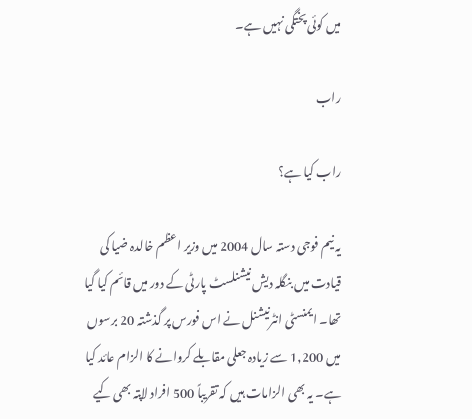میں کوئی پختگی نہیں ہے۔

راب

راب کیا ہے؟

یہ نیم فوجی دستہ سال 2004 میں وزیر اعظم خالدہ ضیا کی قیادت میں بنگلہ دیش نیشنلسٹ پارٹی کے دور میں قائم کیا گیا تھا۔ ایمنسٹی انٹرنیشنل نے اس فورس پر گذشتہ 20 برسوں میں 1,200 سے زیادہ جعلی مقابلے کروانے کا الزام عائد کیا ہے۔ یہ بھی الزامات ہیں کہ تقریباً 500 افراد لاپتہ بھی کیے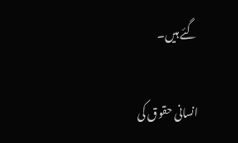گئے ہیں۔

انسانی حقوق کی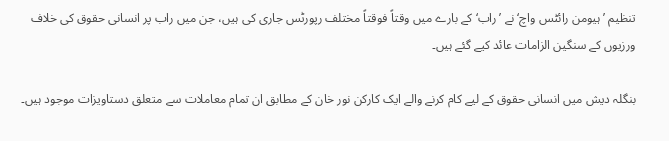تنظیم ’ہیومن رائٹس واچ‘ نے ’راب‘ کے بارے میں وقتاً فوقتاً مختلف رپورٹس جاری کی ہیں، جن میں راب پر انسانی حقوق کی خلاف ورزیوں کے سنگین الزامات عائد کیے گئے ہیں۔

بنگلہ دیش میں انسانی حقوق کے لیے کام کرنے والے ایک کارکن نور خان کے مطابق ان تمام معاملات سے متعلق دستاویزات موجود ہیں۔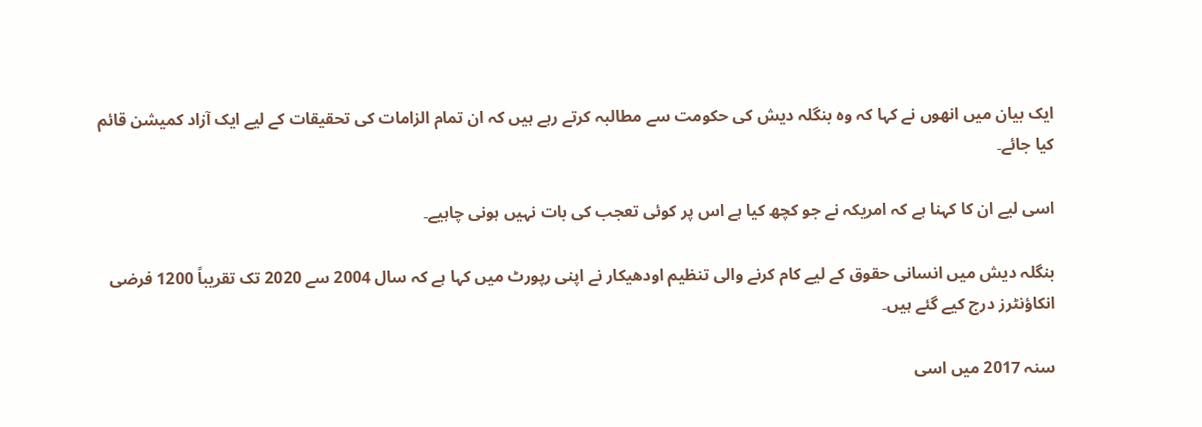ایک بیان میں انھوں نے کہا کہ وہ بنگلہ دیش کی حکومت سے مطالبہ کرتے رہے ہیں کہ ان تمام الزامات کی تحقیقات کے لیے ایک آزاد کمیشن قائم کیا جائے۔

اسی لیے ان کا کہنا ہے کہ امریکہ نے جو کچھ کیا ہے اس پر کوئی تعجب کی بات نہیں ہونی چاہیے۔

بنگلہ دیش میں انسانی حقوق کے لیے کام کرنے والی تنظیم اودھیکار نے اپنی رپورٹ میں کہا ہے کہ سال 2004 سے 2020 تک تقریباً 1200 فرضی انکاؤنٹرز درج کیے گئے ہیں۔

سنہ 2017 میں اسی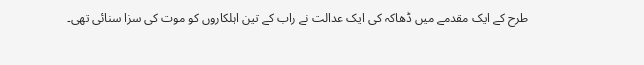طرح کے ایک مقدمے میں ڈھاکہ کی ایک عدالت نے راب کے تین اہلکاروں کو موت کی سزا سنائی تھی۔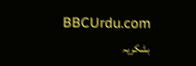BBCUrdu.com بشکریہ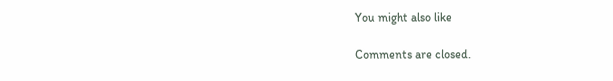You might also like

Comments are closed.